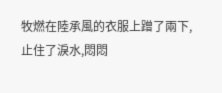牧燃在陸承風的衣服上蹭了兩下,止住了淚水,悶悶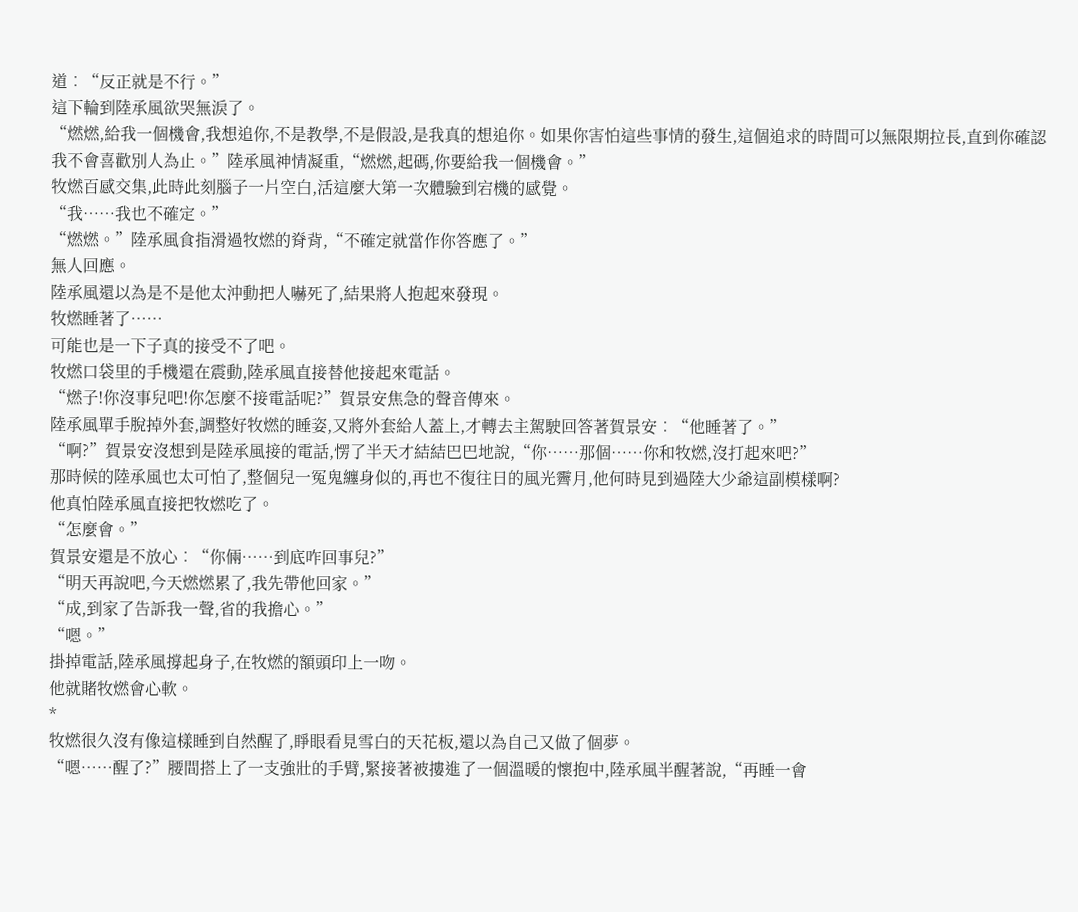道︰“反正就是不行。”
這下輪到陸承風欲哭無淚了。
“燃燃,給我一個機會,我想追你,不是教學,不是假設,是我真的想追你。如果你害怕這些事情的發生,這個追求的時間可以無限期拉長,直到你確認我不會喜歡別人為止。”陸承風神情凝重,“燃燃,起碼,你要給我一個機會。”
牧燃百感交集,此時此刻腦子一片空白,活這麼大第一次體驗到宕機的感覺。
“我……我也不確定。”
“燃燃。”陸承風食指滑過牧燃的脊背,“不確定就當作你答應了。”
無人回應。
陸承風還以為是不是他太沖動把人嚇死了,結果將人抱起來發現。
牧燃睡著了……
可能也是一下子真的接受不了吧。
牧燃口袋里的手機還在震動,陸承風直接替他接起來電話。
“燃子!你沒事兒吧!你怎麼不接電話呢?”賀景安焦急的聲音傳來。
陸承風單手脫掉外套,調整好牧燃的睡姿,又將外套給人蓋上,才轉去主駕駛回答著賀景安︰“他睡著了。”
“啊?”賀景安沒想到是陸承風接的電話,愣了半天才結結巴巴地說,“你……那個……你和牧燃,沒打起來吧?”
那時候的陸承風也太可怕了,整個兒一冤鬼纏身似的,再也不復往日的風光霽月,他何時見到過陸大少爺這副模樣啊?
他真怕陸承風直接把牧燃吃了。
“怎麼會。”
賀景安還是不放心︰“你倆……到底咋回事兒?”
“明天再說吧,今天燃燃累了,我先帶他回家。”
“成,到家了告訴我一聲,省的我擔心。”
“嗯。”
掛掉電話,陸承風撐起身子,在牧燃的額頭印上一吻。
他就賭牧燃會心軟。
*
牧燃很久沒有像這樣睡到自然醒了,睜眼看見雪白的天花板,還以為自己又做了個夢。
“嗯……醒了?”腰間搭上了一支強壯的手臂,緊接著被摟進了一個溫暖的懷抱中,陸承風半醒著說,“再睡一會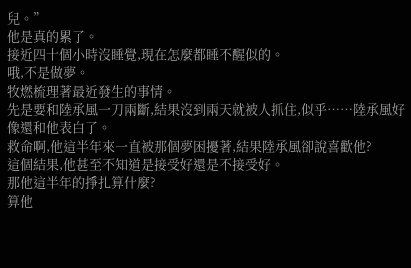兒。”
他是真的累了。
接近四十個小時沒睡覺,現在怎麼都睡不醒似的。
哦,不是做夢。
牧燃梳理著最近發生的事情。
先是要和陸承風一刀兩斷,結果沒到兩天就被人抓住,似乎……陸承風好像還和他表白了。
救命啊,他這半年來一直被那個夢困擾著,結果陸承風卻說喜歡他?
這個結果,他甚至不知道是接受好還是不接受好。
那他這半年的掙扎算什麼?
算他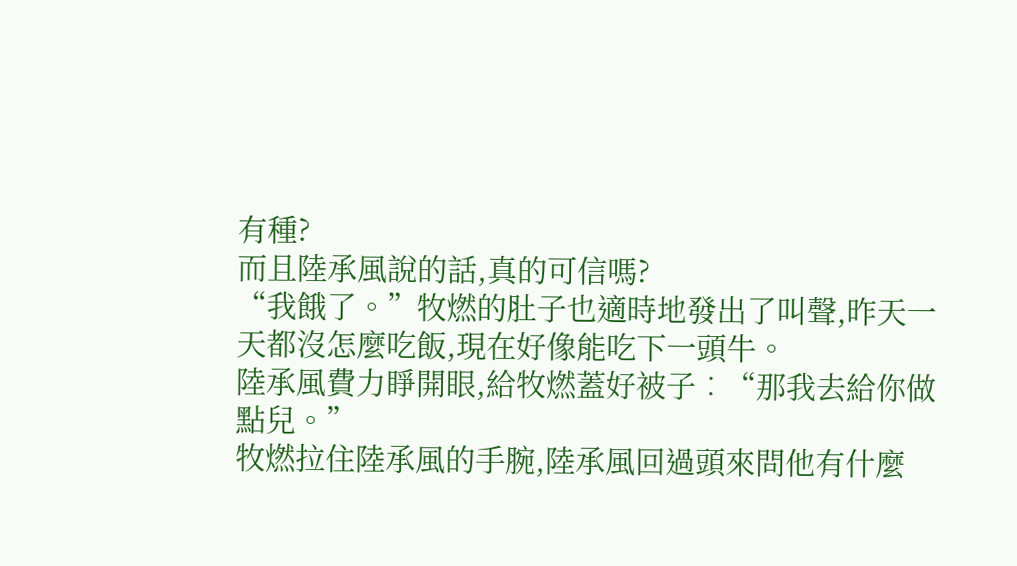有種?
而且陸承風說的話,真的可信嗎?
“我餓了。”牧燃的肚子也適時地發出了叫聲,昨天一天都沒怎麼吃飯,現在好像能吃下一頭牛。
陸承風費力睜開眼,給牧燃蓋好被子︰“那我去給你做點兒。”
牧燃拉住陸承風的手腕,陸承風回過頭來問他有什麼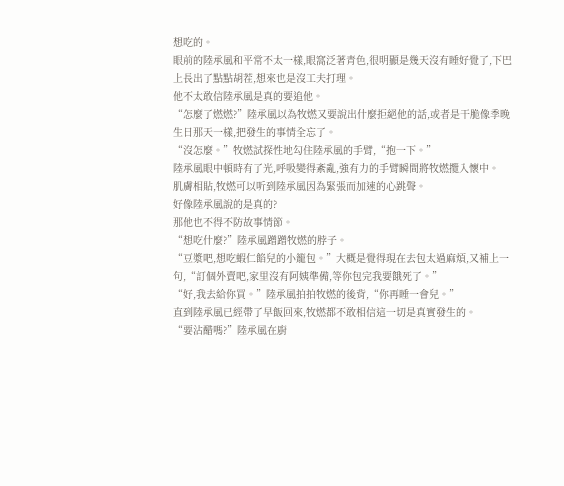想吃的。
眼前的陸承風和平常不太一樣,眼窩泛著青色,很明顯是幾天沒有睡好覺了,下巴上長出了點點胡茬,想來也是沒工夫打理。
他不太敢信陸承風是真的要追他。
“怎麼了燃燃?”陸承風以為牧燃又要說出什麼拒絕他的話,或者是干脆像季晚生日那天一樣,把發生的事情全忘了。
“沒怎麼。”牧燃試探性地勾住陸承風的手臂,“抱一下。”
陸承風眼中頓時有了光,呼吸變得紊亂,強有力的手臂瞬間將牧燃攬入懷中。
肌膚相貼,牧燃可以听到陸承風因為緊張而加速的心跳聲。
好像陸承風說的是真的?
那他也不得不防故事情節。
“想吃什麼?”陸承風蹭蹭牧燃的脖子。
“豆漿吧,想吃蝦仁餡兒的小籠包。”大概是覺得現在去包太過麻煩,又補上一句,“訂個外賣吧,家里沒有阿姨準備,等你包完我要餓死了。”
“好,我去給你買。”陸承風拍拍牧燃的後背,“你再睡一會兒。”
直到陸承風已經帶了早飯回來,牧燃都不敢相信這一切是真實發生的。
“要沾醋嗎?”陸承風在廚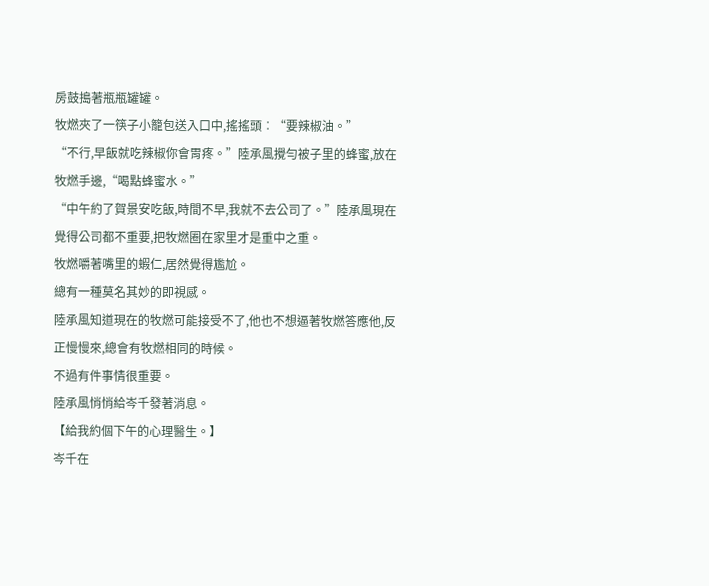房鼓搗著瓶瓶罐罐。
牧燃夾了一筷子小籠包送入口中,搖搖頭︰“要辣椒油。”
“不行,早飯就吃辣椒你會胃疼。”陸承風攪勻被子里的蜂蜜,放在牧燃手邊,“喝點蜂蜜水。”
“中午約了賀景安吃飯,時間不早,我就不去公司了。”陸承風現在覺得公司都不重要,把牧燃圈在家里才是重中之重。
牧燃嚼著嘴里的蝦仁,居然覺得尷尬。
總有一種莫名其妙的即視感。
陸承風知道現在的牧燃可能接受不了,他也不想逼著牧燃答應他,反正慢慢來,總會有牧燃相同的時候。
不過有件事情很重要。
陸承風悄悄給岑千發著消息。
【給我約個下午的心理醫生。】
岑千在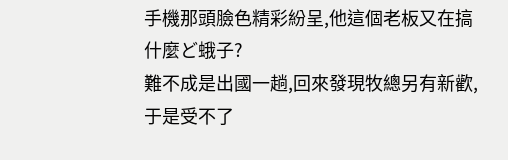手機那頭臉色精彩紛呈,他這個老板又在搞什麼ど蛾子?
難不成是出國一趟,回來發現牧總另有新歡,于是受不了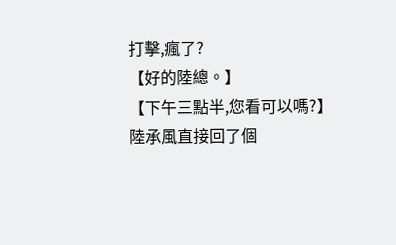打擊,瘋了?
【好的陸總。】
【下午三點半,您看可以嗎?】
陸承風直接回了個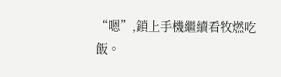“嗯”,鎖上手機繼續看牧燃吃飯。